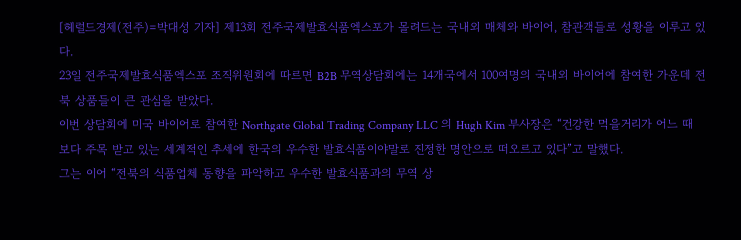[헤럴드경제(전주)=박대성 기자] 제13회 전주국제발효식품엑스포가 몰려드는 국내외 매체와 바이어, 참관객들로 성황을 이루고 있다.
23일 전주국제발효식품엑스포 조직위원회에 따르면 B2B 무역상담회에는 14개국에서 100여명의 국내외 바이어에 참여한 가운데 전북 상품들이 큰 관심을 받았다.
이번 상담회에 미국 바이어로 참여한 Northgate Global Trading Company LLC 의 Hugh Kim 부사장은 “건강한 먹을거리가 어느 때보다 주목 받고 있는 세계적인 추세에 한국의 우수한 발효식품이야말로 진정한 명안으로 떠오르고 있다”고 말했다.
그는 이어 “전북의 식품업체 동향을 파악하고 우수한 발효식품과의 무역 상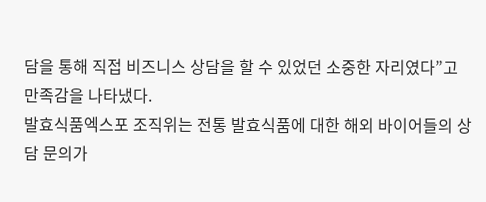담을 통해 직접 비즈니스 상담을 할 수 있었던 소중한 자리였다”고 만족감을 나타냈다.
발효식품엑스포 조직위는 전통 발효식품에 대한 해외 바이어들의 상담 문의가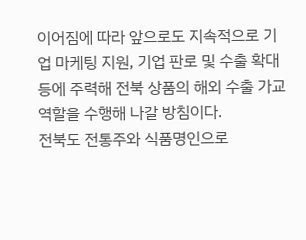이어짐에 따라 앞으로도 지속적으로 기업 마케팅 지원, 기업 판로 및 수출 확대 등에 주력해 전북 상품의 해외 수출 가교 역할을 수행해 나갈 방침이다.
전북도 전통주와 식품명인으로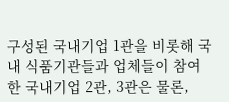구성된 국내기업 1관을 비롯해 국내 식품기관들과 업체들이 참여한 국내기업 2관, 3관은 물론,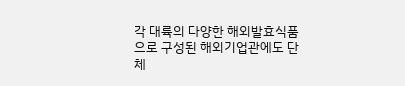각 대륙의 다양한 해외발효식품으로 구성된 해외기업관에도 단체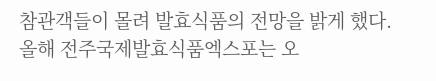참관객들이 몰려 발효식품의 전망을 밝게 했다.
올해 전주국제발효식품엑스포는 오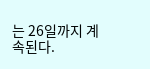는 26일까지 계속된다.